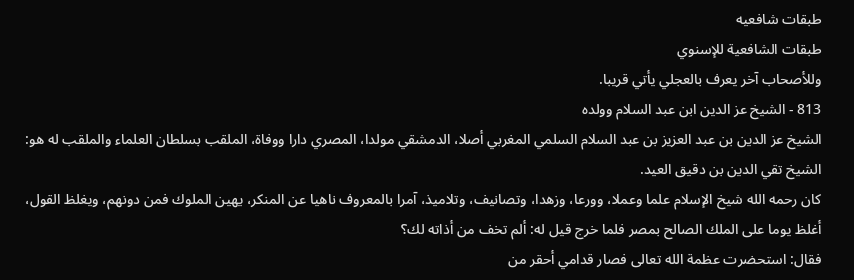طبقات شافعیه
طبقات الشافعية للإسنوي
وللأصحاب آخر يعرف بالعجلي يأتي قريبا.
813 - الشيخ عز الدين ابن عبد السلام وولده
الشيخ عز الدين بن عبد العزيز بن عبد السلام السلمي المغربي أصلا، الدمشقي مولدا، المصري دارا ووفاة، الملقب بسلطان العلماء والملقب له هو:
الشيخ تقي الدين بن دقيق العيد.
كان رحمه الله شيخ الإسلام علما وعملا، وورعا، وزهدا، وتصانيف، وتلاميذ، آمرا بالمعروف ناهيا عن المنكر، يهين الملوك فمن دونهم، ويغلظ القول، أغلظ يوما على الملك الصالح بمصر فلما خرج قيل له: ألم تخف من أذاته لك؟
فقال: استحضرت عظمة الله تعالى فصار قدامي أحقر من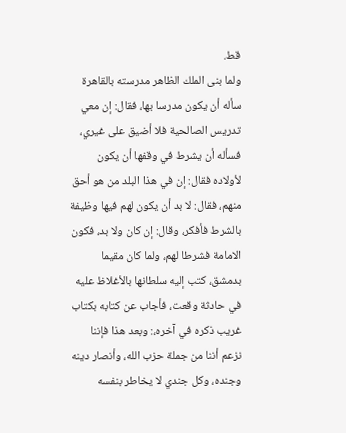قط.
ولما بنى الملك الظاهر مدرسته بالقاهرة سأله أن يكون مدرسا بها، فقال: إن معي تدريس الصالحية فلا أضيق على غيري، فسأله أن يشرط في وقفها أن يكون لأولاده فقال: إن في هذا البلد من هو أحق منهم، فقال: لا بد أن يكون لهم فيها وظيفة بالشرط فأفكر، وقال: إن كان ولا بد، فكون الامامة فشرطا لهم، ولما كان مقيما بدمشق، كتب إليه سلطانها بالأغلاظ عليه في حادثة وقعت، فأجاب عن كتابه بكتاب غريب ذكره في آخره،: وبعد هذا فإننا نزعم أننا من جملة حزب الله، وأنصار دينه وجنده، وكل جندي لا يخاطر بنفسه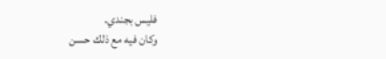فليس بجندي.
وكان فيه مع ذلك حسن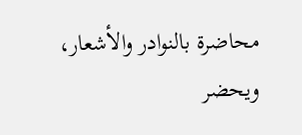محاضرة بالنوادر والأشعار، ويحضر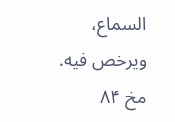السماع، ويرخص فيه.
مخ ۸۴